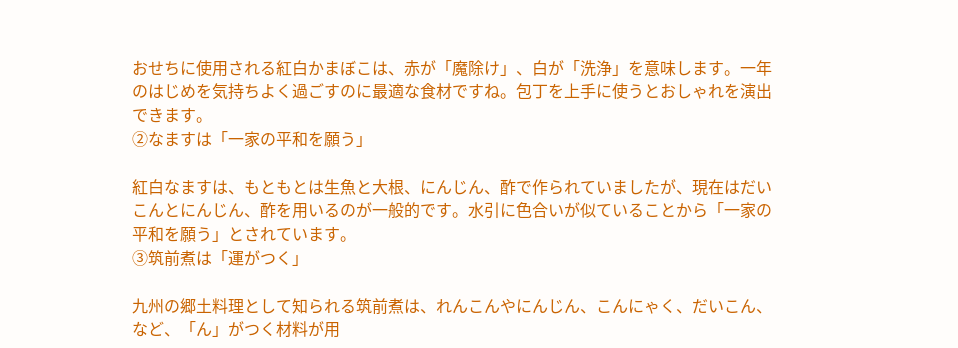おせちに使用される紅白かまぼこは、赤が「魔除け」、白が「洗浄」を意味します。一年のはじめを気持ちよく過ごすのに最適な食材ですね。包丁を上手に使うとおしゃれを演出できます。
②なますは「一家の平和を願う」

紅白なますは、もともとは生魚と大根、にんじん、酢で作られていましたが、現在はだいこんとにんじん、酢を用いるのが一般的です。水引に色合いが似ていることから「一家の平和を願う」とされています。
③筑前煮は「運がつく」

九州の郷土料理として知られる筑前煮は、れんこんやにんじん、こんにゃく、だいこん、など、「ん」がつく材料が用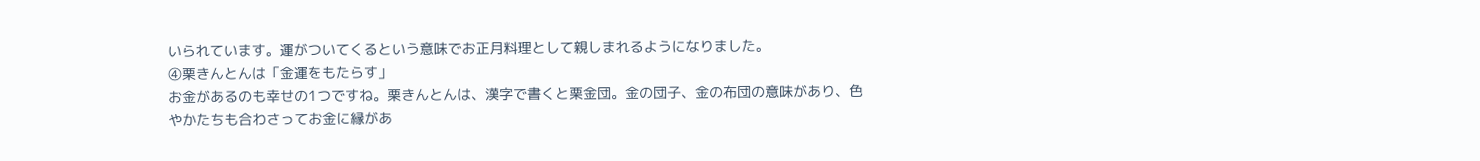いられています。運がついてくるという意味でお正月料理として親しまれるようになりました。
④栗きんとんは「金運をもたらす」
お金があるのも幸せの1つですね。栗きんとんは、漢字で書くと栗金団。金の団子、金の布団の意味があり、色やかたちも合わさってお金に縁があ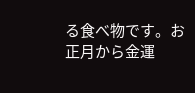る食べ物です。お正月から金運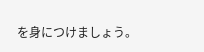を身につけましょう。